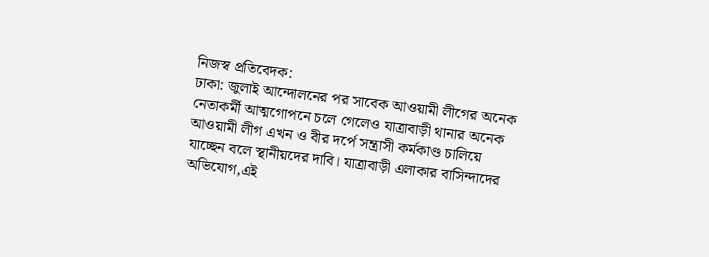নিজস্ব প্রতিবেদক:
ঢাকা: জুলাই আন্দোলনের পর সাবেক আওয়ামী লীগের অনেক নেতাকর্মী আত্মগোপনে চলে গেলেও যাত্রাবাড়ী থানার অনেক আওয়ামী লীগ এখন ও বীর দর্পে সন্ত্রাসী কর্মকাণ্ড চালিয়ে যাচ্ছেন বলে স্থানীয়দের দাবি। যাত্রাবাড়ী এলাকার বাসিন্দাদের অভিযোগ,এই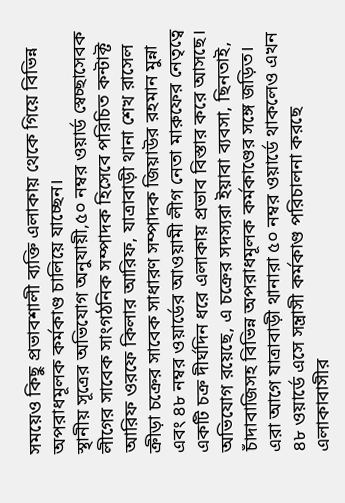সময়েও কিছু প্রভাবশালী ব্যক্তি এলাকায় থেকে গিয়ে বিভিন্ন অপরাধমূলক কর্মকাণ্ড চালিয়ে যাচ্ছেন।
স্থানীয় সূত্রের অভিযোগ অনুযায়ী,৫০ নম্বর ওয়ার্ড স্বেচ্ছাসেবক লীগের সাবেক সাংগঠনিক সম্পাদক হিসেবে পরিচিত কন্টাক্ট আরিফ ওরফে কিলার আরিফ, যাত্রাবাড়ী থানা শেখ রাসেল ক্রীড়া চক্রের সাবেক সাধারণ সম্পাদক জিয়াউর রহমান মুন্না এবং ৪৮ নম্বর ওয়ার্ডের আওয়ামী লীগ নেতা মারুফের নেতৃত্বে একটি চক্র দীর্ঘদিন ধরে এলাকায় প্রভাব বিস্তার করে আসছে। অভিযোগ রয়েছে, এ চক্রের সদস্যরা ইয়াবা ব্যবসা, ছিনতাই, চাঁদাবাজিসহ বিভিন্ন অপরাধমূলক কর্মকাণ্ডের সঙ্গে জড়িত।
এরা আগে যাত্রাবাড়ী থানারা ৫০ নম্বর ওয়ার্ডে থাকলেও এখন ৪৮ ওয়ার্ডে এসে সন্ত্রাসী কর্মকাণ্ড পরিচালনা করছে এলাকাবাসীর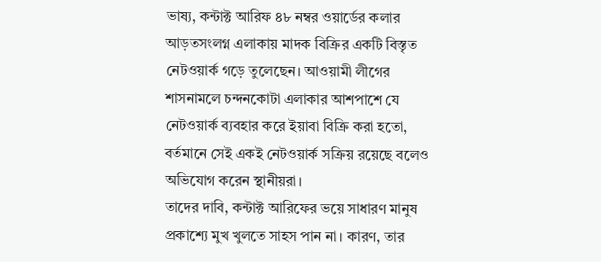ভাষ্য, কন্টাক্ট আরিফ ৪৮ নম্বর ওয়ার্ডের কলার আড়তসংলগ্ন এলাকায় মাদক বিক্রির একটি বিস্তৃত নেটওয়ার্ক গড়ে তুলেছেন। আওয়ামী লীগের শাসনামলে চন্দনকোটা এলাকার আশপাশে যে নেটওয়ার্ক ব্যবহার করে ইয়াবা বিক্রি করা হতো, বর্তমানে সেই একই নেটওয়ার্ক সক্রিয় রয়েছে বলেও অভিযোগ করেন স্থানীয়রা।
তাদের দাবি, কন্টাক্ট আরিফের ভয়ে সাধারণ মানুষ প্রকাশ্যে মুখ খুলতে সাহস পান না। কারণ, তার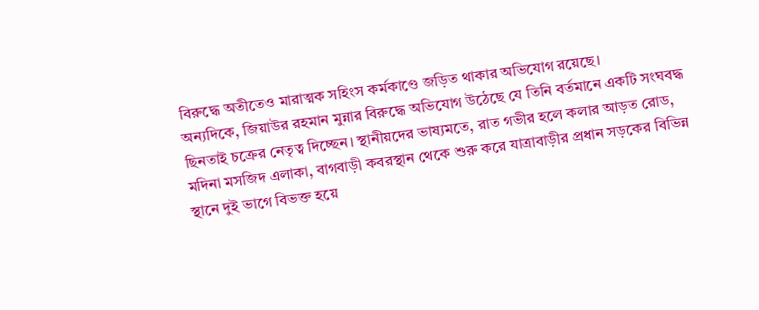বিরুদ্ধে অতীতেও মারাত্মক সহিংস কর্মকাণ্ডে জড়িত থাকার অভিযোগ রয়েছে।
অন্যদিকে, জিয়াউর রহমান মুন্নার বিরুদ্ধে অভিযোগ উঠেছে যে তিনি বর্তমানে একটি সংঘবদ্ধ ছিনতাই চক্রের নেতৃত্ব দিচ্ছেন। স্থানীয়দের ভাষ্যমতে, রাত গভীর হলে কলার আড়ত রোড, মদিনা মসজিদ এলাকা, বাগবাড়ী কবরস্থান থেকে শুরু করে যাত্রাবাড়ীর প্রধান সড়কের বিভিন্ন স্থানে দুই ভাগে বিভক্ত হয়ে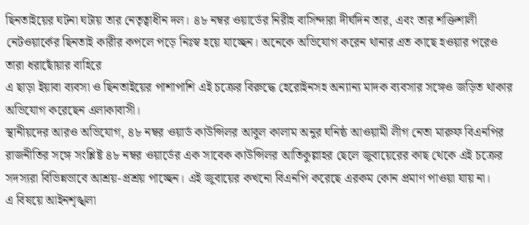ছিনতাইয়ের ঘটনা ঘটায় তার নেতৃত্বাধীন দল। ৪৮ নম্বর ওয়ার্ডের নিরীহ বাসিন্দারা দীর্ঘদিন তার, এবং তার শক্তিশালী নেটওয়ার্কের ছিনতাই কারীর কপলে পড়ে নিঃস্ব হয়ে যাচ্ছেন। অনেকে অভিযোগ করেন থানার এত কাছে হওয়ার পরেও তারা ধরাছোঁয়ার বাহিরে
এ ছাড়া ইয়াবা ব্যবসা ও ছিনতাইয়ের পাশাপাশি এই চক্রের বিরুদ্ধে হেরোইনসহ অন্যান্য মাদক ব্যবসার সঙ্গেও জড়িত থাকার অভিযোগ করেছেন এলাকাবাসী।
স্থানীয়দের আরও অভিযোগ, ৪৮ নম্বর ওয়ার্ড কাউন্সিলর আবুল কালাম অনুর ঘনিষ্ঠ আওয়ামী লীগ নেতা মারুফ বিএনপির রাজনীতির সঙ্গে সংশ্লিষ্ট ৪৮ নম্বর ওয়ার্ডের এক সাবেক কাউন্সিলর আতিকুল্লাহর ছেলে জুবায়েরের কাছ থেকে এই চক্রের সদস্যরা বিভিন্নভাবে আশ্রয়-প্রশ্রয় পাচ্ছেন। এই জুবায়ের কখনো বিএনপি করেছে এরকম কোন প্রমাণ পাওয়া যায় না।
এ বিষয়ে আইনশৃঙ্খলা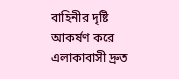বাহিনীর দৃষ্টি আকর্ষণ করে এলাকাবাসী দ্রুত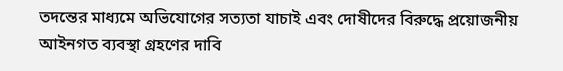তদন্তের মাধ্যমে অভিযোগের সত্যতা যাচাই এবং দোষীদের বিরুদ্ধে প্রয়োজনীয় আইনগত ব্যবস্থা গ্রহণের দাবি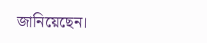জানিয়েছেন।